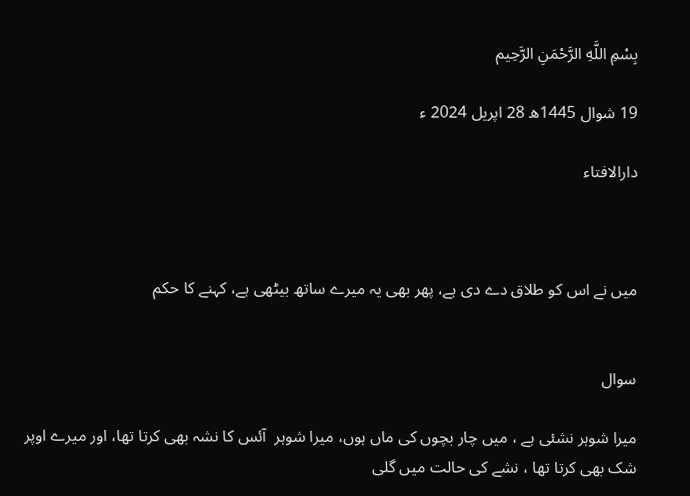بِسْمِ اللَّهِ الرَّحْمَنِ الرَّحِيم

19 شوال 1445ھ 28 اپریل 2024 ء

دارالافتاء



میں نے اس کو طلاق دے دی ہے، پھر بھی یہ میرے ساتھ بیٹھی ہے، کہنے کا حکم


سوال

میرا شوہر نشئی ہے ، میں چار بچوں کی ماں ہوں، میرا شوہر  آئس کا نشہ بھی کرتا تھا، اور میرے اوپر شک بھی کرتا تھا ، نشے کی حالت میں گلی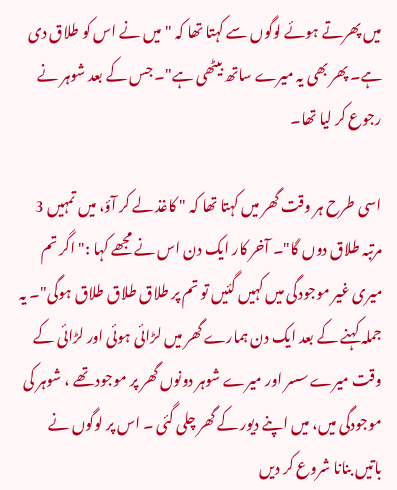میں پھرتے ہوئے لوگوں سے کہتا تھا کہ " میں نے اس کو طلاق دی ہے۔ پھر بھی یہ میرے ساتھ بیٹھی ہے"۔ جس کے بعد شوہر نے رجوع کر لیا تھا۔

اسی طرح ہر وقت گھر میں کہتا تھا کہ " کاغذ لے کر آؤ، میں تمہیں 3 مرتبہ طلاق دوں گا"۔ آخر کار ایک دن اس نے مجھے کہا :" اگر تم میری غیر موجودگی میں کہیں گئیں تو تم پر طلاق طلاق طلاق ہوگی"۔ یہ جملہ کہنے کے بعد ایک دن ہمارے گھر میں لڑائی ہوئی اور لڑائی کے وقت میرے سسر اور میرے شوہر دونوں گھر پر موجود تھے ، شوہر کی موجودگی میں، میں اپنے دیور کے گھر چلی گئی ۔ اس پر لوگوں نے باتیں بنانا شروع کر دیں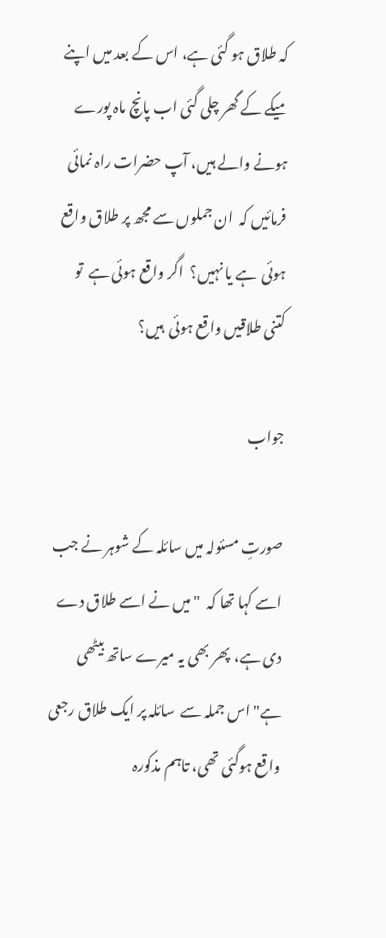کہ طلاق ہو گئی ہے، اس کے بعد میں اپنے میکے کے گھر چلی گئی اب پانچ ماہ پورے ہونے والے ہیں، آپ حضرات راہ نمائی فرمائیں کہ  ان جملوں سے مجھ پر طلاق واقع ہوئی  ہے یا نہیں؟  اگر واقع ہوئی ہے  تو کتنی طلاقیں واقع ہوئی  ہیں؟

جواب

صورتِ مسئولہ میں سائلہ کے شوہر نے جب اسے کہا تھا کہ  " میں نے اسے طلاق دے دی ہے،  پھر بھی یہ میرے ساتھ بیٹھی ہے" اس جملہ سے  سائلہ پر ایک طلاق رجعی  واقع ہوگئی تھی، تاہم مذکورہ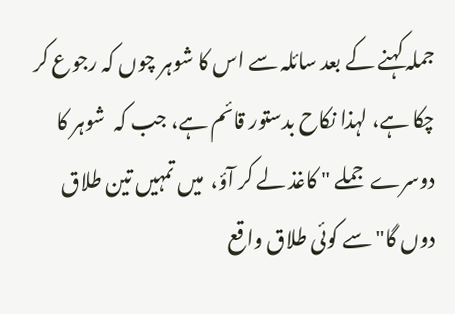جملہ کہنے کے بعد سائلہ سے اس کا شوہر چوں کہ رجوع کر چکا ہے، لہذا نکاح بدستور قائم ہے، جب کہ  شوہر کا دوسرے  جملے " کاغذ لے کر آؤ،  میں تمہیں تین طلاق دوں گا" سے کوئی طلاق واقع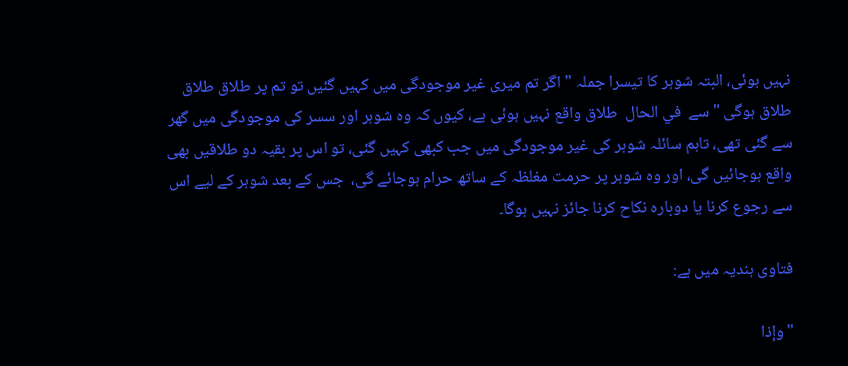نہیں ہوئی، البتہ شوہر کا تیسرا جملہ " اگر تم میری غیر موجودگی میں کہیں گئیں تو تم پر طلاق طلاق طلاق ہوگی " سے  في الحال  طلاق واقع نہیں ہوئی ہے، کیوں کہ وہ شوہر اور سسر کی موجودگی میں گھر سے گئی تھی، تاہم سائلہ شوہر کی غیر موجودگی میں جب کبھی کہیں گئی، تو اس پر بقیہ دو طلاقیں بھی واقع ہوجائیں گی، اور وہ شوہر پر حرمت مغلظہ کے ساتھ حرام ہوجائے گی،  جس کے بعد شوہر کے لیے اس سے رجوع کرنا یا دوبارہ نکاح کرنا جائز نہیں ہوگا۔

فتاوی ہندیہ میں ہے:

"وإذا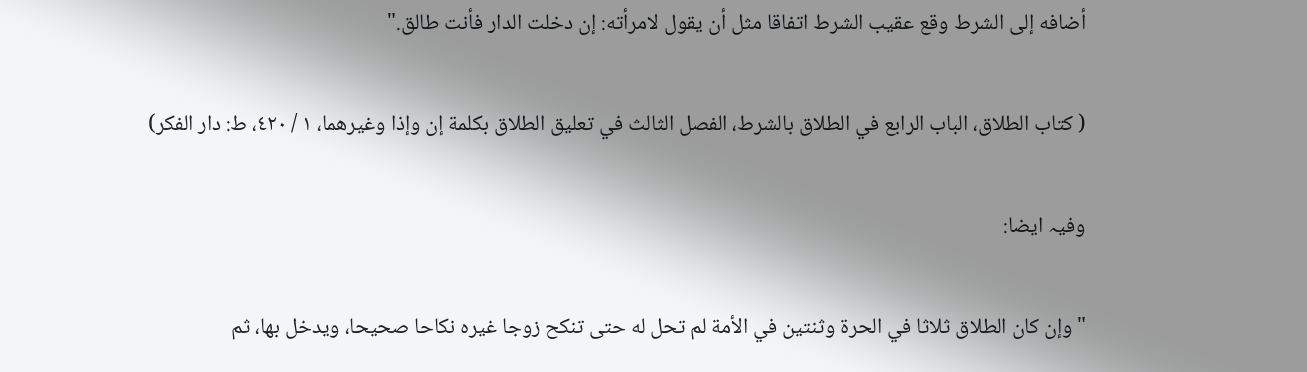أضافه إلى الشرط وقع عقيب الشرط اتفاقا مثل أن يقول لامرأته: إن دخلت الدار فأنت طالق."

( كتاب الطلاق، الباب الرابع في الطلاق بالشرط، الفصل الثالث في تعليق الطلاق بكلمة إن وإذا وغيرهما، ١ / ٤٢٠، ط: دار الفكر)

وفیہ ایضا:

"وإن كان الطلاق ثلاثا في الحرة وثنتين في الأمة لم تحل له حتى تنكح زوجا غيره نكاحا صحيحا، ويدخل بها، ثم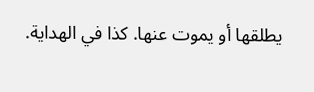يطلقها أو يموت عنها. كذا في الهداية.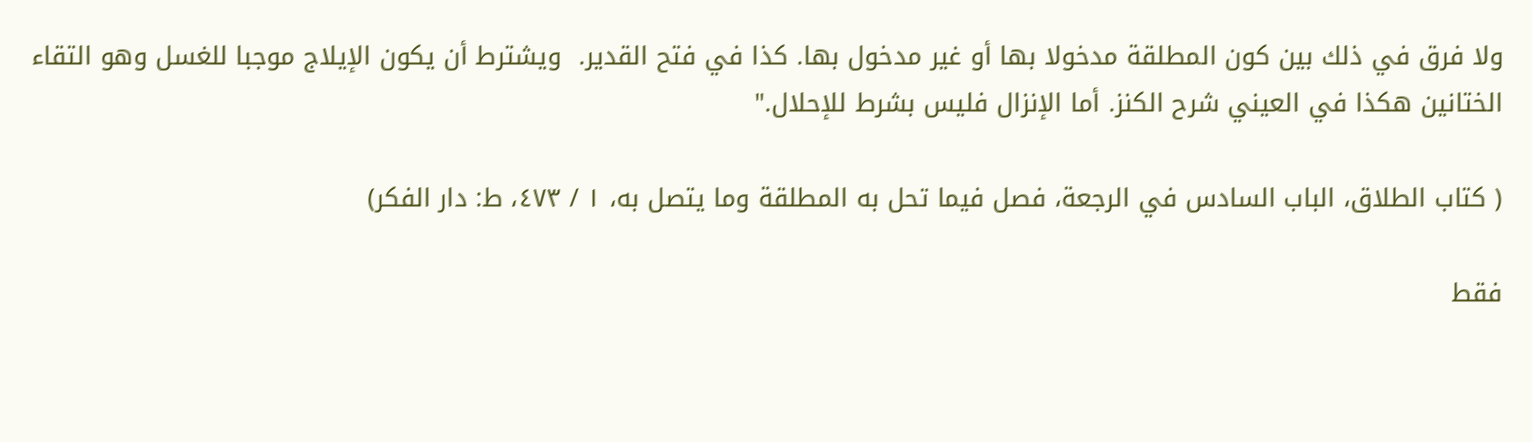ولا فرق في ذلك بين كون المطلقة مدخولا بها أو غير مدخول بها. كذا في فتح القدير.  ويشترط أن يكون الإيلاج موجبا للغسل وهو التقاء الختانين هكذا في العيني شرح الكنز. أما الإنزال فليس بشرط للإحلال."

( كتاب الطلاق، الباب السادس في الرجعة، فصل فيما تحل به المطلقة وما يتصل به، ١ / ٤٧٣، ط: دار الفكر)

فقط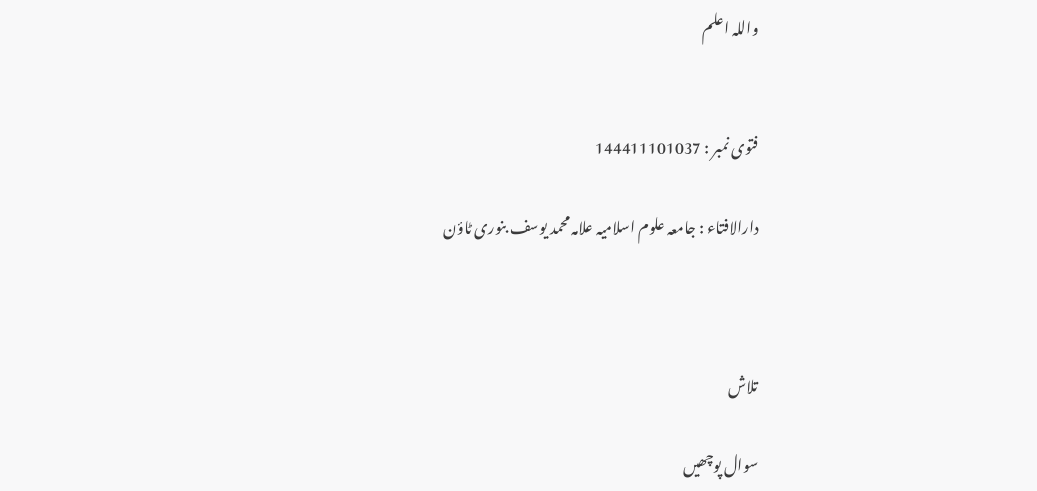واللہ اعلم


فتوی نمبر : 144411101037

دارالافتاء : جامعہ علوم اسلامیہ علامہ محمد یوسف بنوری ٹاؤن



تلاش

سوال پوچھیں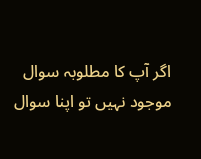اگر آپ کا مطلوبہ سوال موجود نہیں تو اپنا سوال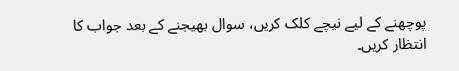پوچھنے کے لیے نیچے کلک کریں، سوال بھیجنے کے بعد جواب کا انتظار کریں۔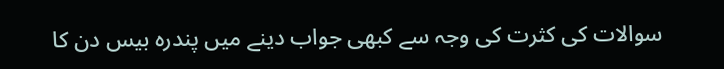سوالات کی کثرت کی وجہ سے کبھی جواب دینے میں پندرہ بیس دن کا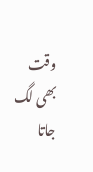وقت بھی لگ جاتا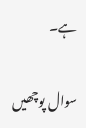ہے۔

سوال پوچھیں